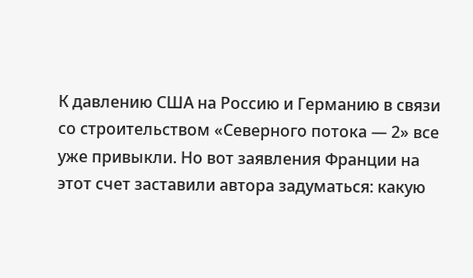К давлению США на Россию и Германию в связи со строительством «Северного потока — 2» все уже привыкли. Но вот заявления Франции на этот счет заставили автора задуматься: какую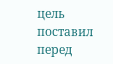цель поставил перед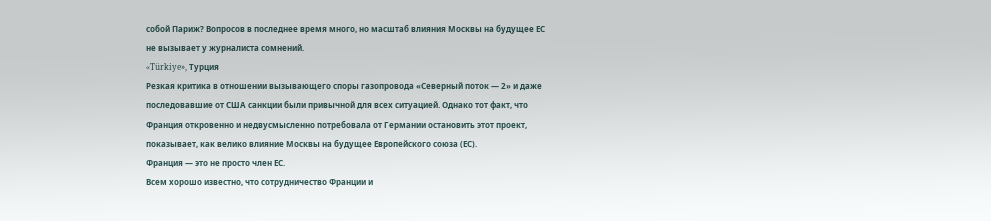собой Париж? Вопросов в последнее время много, но масштаб влияния Москвы на будущее ЕС не вызывает у журналиста сомнений.
«Türkiye», Турция
Резкая критика в отношении вызывающего споры газопровода «Северный поток — 2» и даже последовавшие от США санкции были привычной для всех ситуацией. Однако тот факт, что Франция откровенно и недвусмысленно потребовала от Германии остановить этот проект, показывает, как велико влияние Москвы на будущее Европейского союза (ЕС).
Франция — это не просто член ЕС.
Всем хорошо известно, что сотрудничество Франции и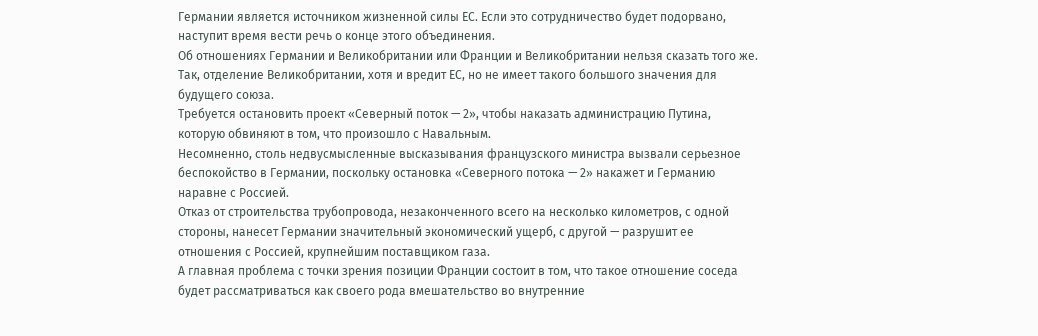Германии является источником жизненной силы ЕС. Если это сотрудничество будет подорвано, наступит время вести речь о конце этого объединения.
Об отношениях Германии и Великобритании или Франции и Великобритании нельзя сказать того же. Так, отделение Великобритании, хотя и вредит ЕС, но не имеет такого большого значения для будущего союза.
Требуется остановить проект «Северный поток — 2», чтобы наказать администрацию Путина, которую обвиняют в том, что произошло с Навальным.
Несомненно, столь недвусмысленные высказывания французского министра вызвали серьезное беспокойство в Германии, поскольку остановка «Северного потока — 2» накажет и Германию наравне с Россией.
Отказ от строительства трубопровода, незаконченного всего на несколько километров, с одной стороны, нанесет Германии значительный экономический ущерб, с другой — разрушит ее отношения с Россией, крупнейшим поставщиком газа.
А главная проблема с точки зрения позиции Франции состоит в том, что такое отношение соседа будет рассматриваться как своего рода вмешательство во внутренние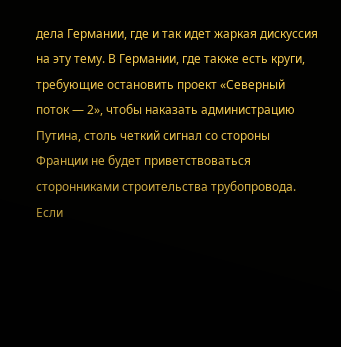дела Германии, где и так идет жаркая дискуссия на эту тему. В Германии, где также есть круги, требующие остановить проект «Северный поток — 2», чтобы наказать администрацию Путина, столь четкий сигнал со стороны Франции не будет приветствоваться сторонниками строительства трубопровода.
Если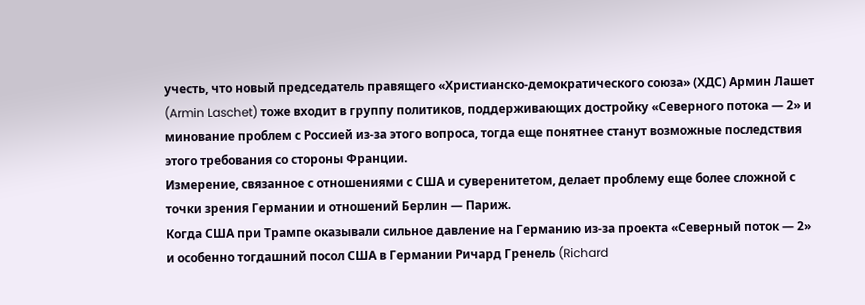учесть, что новый председатель правящего «Христианско-демократического союза» (ХДС) Армин Лашет (Armin Laschet) тоже входит в группу политиков, поддерживающих достройку «Северного потока — 2» и минование проблем с Россией из-за этого вопроса, тогда еще понятнее станут возможные последствия этого требования со стороны Франции.
Измерение, связанное с отношениями с США и суверенитетом, делает проблему еще более сложной с точки зрения Германии и отношений Берлин — Париж.
Когда США при Трампе оказывали сильное давление на Германию из-за проекта «Северный поток — 2» и особенно тогдашний посол США в Германии Ричард Гренель (Richard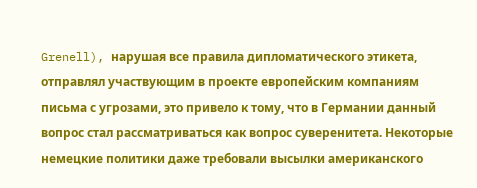Grenell), нарушая все правила дипломатического этикета, отправлял участвующим в проекте европейским компаниям письма с угрозами, это привело к тому, что в Германии данный вопрос стал рассматриваться как вопрос суверенитета. Некоторые немецкие политики даже требовали высылки американского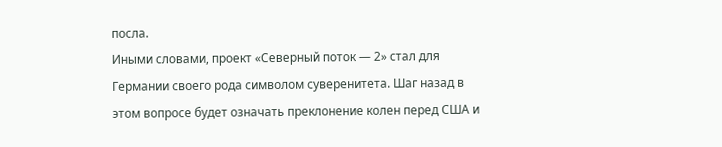посла.
Иными словами, проект «Северный поток — 2» стал для Германии своего рода символом суверенитета. Шаг назад в этом вопросе будет означать преклонение колен перед США и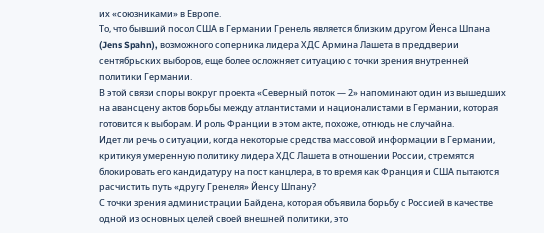их «союзниками» в Европе.
То, что бывший посол США в Германии Гренель является близким другом Йенса Шпана (Jens Spahn), возможного соперника лидера ХДС Армина Лашета в преддверии сентябрьских выборов, еще более осложняет ситуацию с точки зрения внутренней политики Германии.
В этой связи споры вокруг проекта «Северный поток — 2» напоминают один из вышедших на авансцену актов борьбы между атлантистами и националистами в Германии, которая готовится к выборам. И роль Франции в этом акте, похоже, отнюдь не случайна.
Идет ли речь о ситуации, когда некоторые средства массовой информации в Германии, критикуя умеренную политику лидера ХДС Лашета в отношении России, стремятся блокировать его кандидатуру на пост канцлера, в то время как Франция и США пытаются расчистить путь «другу Гренеля» Йенсу Шпану?
С точки зрения администрации Байдена, которая объявила борьбу с Россией в качестве одной из основных целей своей внешней политики, это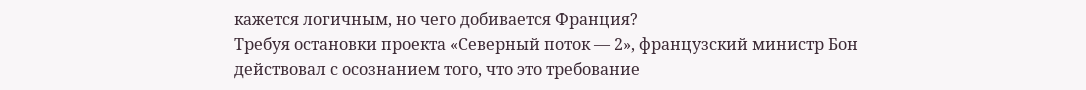кажется логичным, но чего добивается Франция?
Требуя остановки проекта «Северный поток — 2», французский министр Бон действовал с осознанием того, что это требование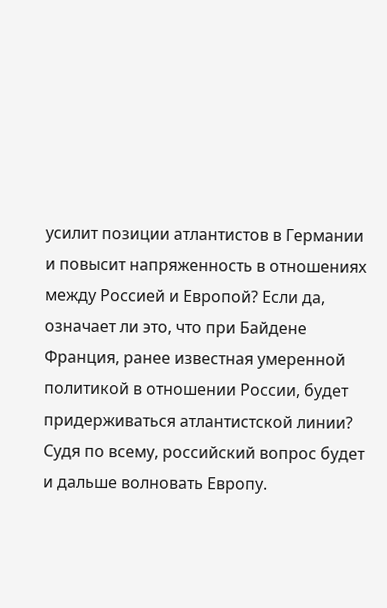усилит позиции атлантистов в Германии и повысит напряженность в отношениях между Россией и Европой? Если да, означает ли это, что при Байдене Франция, ранее известная умеренной политикой в отношении России, будет придерживаться атлантистской линии?
Судя по всему, российский вопрос будет и дальше волновать Европу.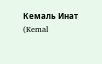Кемаль Инат (Kemal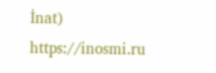İnat)
https://inosmi.ru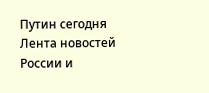Путин сегодня Лента новостей России и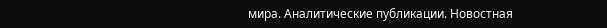мира. Аналитические публикации. Новостная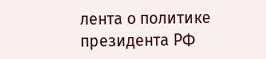лента о политике президента РФ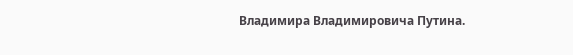Владимира Владимировича Путина.